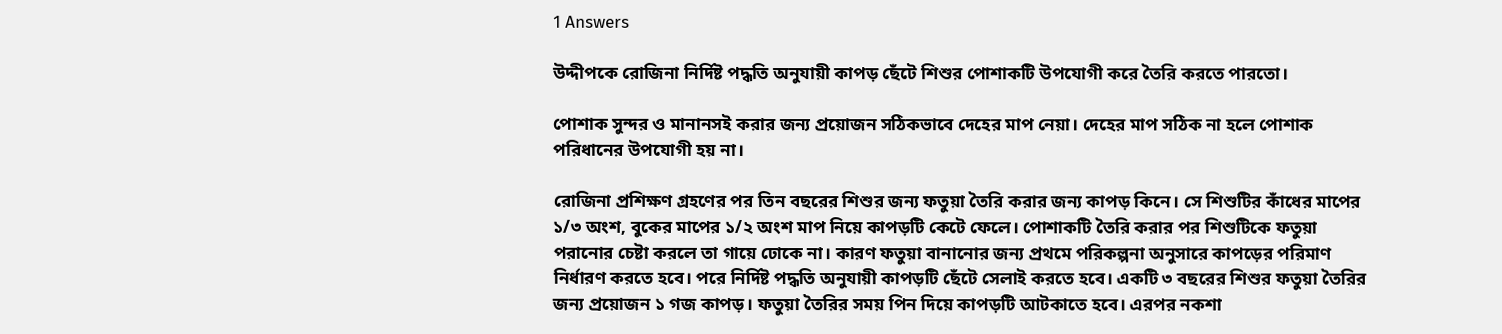1 Answers

উদ্দীপকে রোজিনা নির্দিষ্ট পদ্ধতি অনুযায়ী কাপড় ছেঁটে শিশুর পোশাকটি উপযোগী করে তৈরি করতে পারতো।

পোশাক সুন্দর ও মানানসই করার জন্য প্রয়োজন সঠিকভাবে দেহের মাপ নেয়া। দেহের মাপ সঠিক না হলে পোশাক পরিধানের উপযোগী হয় না।

রোজিনা প্রশিক্ষণ গ্রহণের পর তিন বছরের শিশুর জন্য ফতুয়া তৈরি করার জন্য কাপড় কিনে। সে শিশুটির কাঁধের মাপের ১/৩ অংশ, বুকের মাপের ১/২ অংশ মাপ নিয়ে কাপড়টি কেটে ফেলে। পোশাকটি তৈরি করার পর শিশুটিকে ফতুয়া পরানোর চেষ্টা করলে তা গায়ে ঢোকে না। কারণ ফতুয়া বানানোর জন্য প্রথমে পরিকল্পনা অনুসারে কাপড়ের পরিমাণ নির্ধারণ করতে হবে। পরে নির্দিষ্ট পদ্ধতি অনুযায়ী কাপড়টি ছেঁটে সেলাই করতে হবে। একটি ৩ বছরের শিশুর ফতুয়া তৈরির জন্য প্রয়োজন ১ গজ কাপড়। ফতুয়া তৈরির সময় পিন দিয়ে কাপড়টি আটকাতে হবে। এরপর নকশা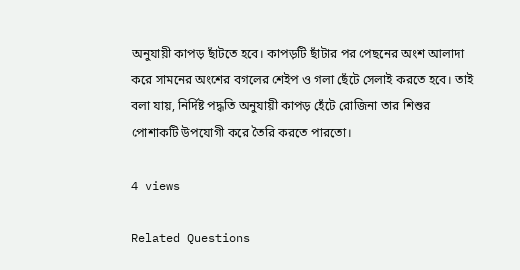অনুযায়ী কাপড় ছাঁটতে হবে। কাপড়টি ছাঁটার পর পেছনের অংশ আলাদা করে সামনের অংশের বগলের শেইপ ও গলা ছেঁটে সেলাই করতে হবে। তাই বলা যায়, নির্দিষ্ট পদ্ধতি অনুযায়ী কাপড় হেঁটে রোজিনা তার শিশুর পোশাকটি উপযোগী করে তৈরি করতে পারতো।

4 views

Related Questions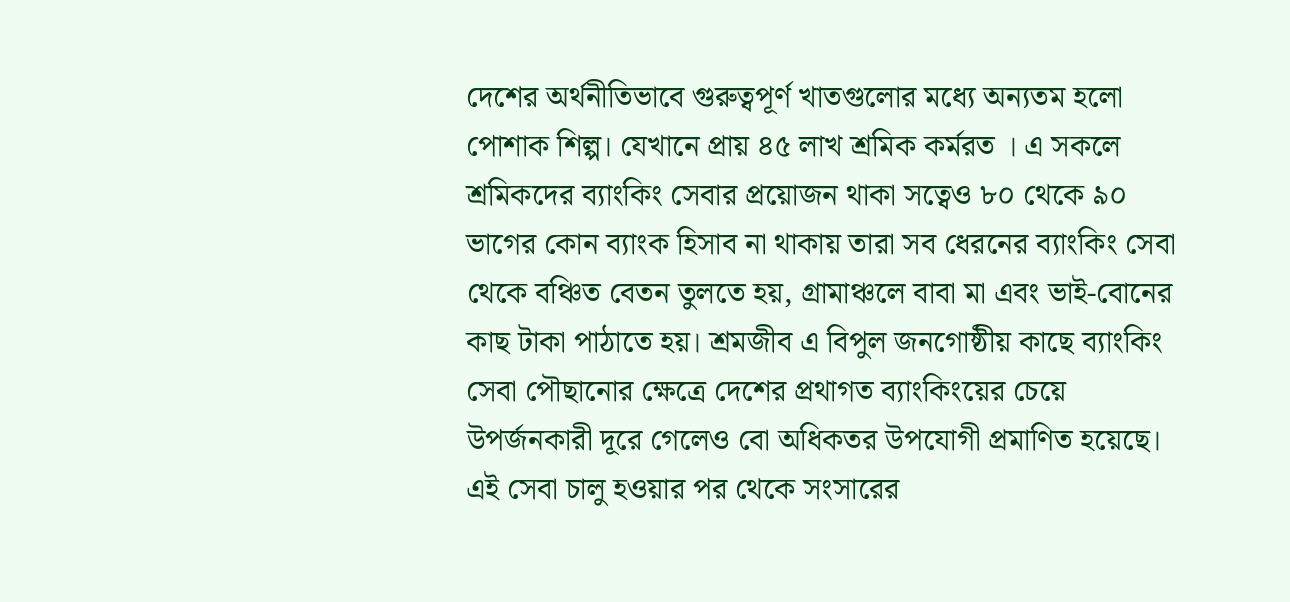দেশের অর্থনীতিভাবে গুরুত্বপূর্ণ খাতগুলোর মধ্যে অন্যতম হলো পোশাক শিল্প। যেখানে প্রায় ৪৫ লাখ শ্রমিক কর্মরত । এ সকলে শ্রমিকদের ব্যাংকিং সেবার প্রয়োজন থাকা সত্বেও ৮০ থেকে ৯০ ভাগের কোন ব্যাংক হিসাব না থাকায় তারা সব ধেরনের ব্যাংকিং সেবা থেকে বঞ্চিত বেতন তুলতে হয়, গ্রামাঞ্চলে বাবা মা এবং ভাই-বোনের কাছ টাকা পাঠাতে হয়। শ্রমজীব এ বিপুল জনগোষ্ঠীয় কাছে ব্যাংকিং সেবা পৌছানোর ক্ষেত্রে দেশের প্রথাগত ব্যাংকিংয়ের চেয়ে উপর্জনকারী দূরে গেলেও বো অধিকতর উপযোগী প্রমাণিত হয়েছে। এই সেবা চালু হওয়ার পর থেকে সংসারের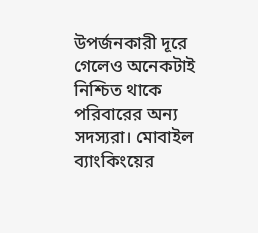উপর্জনকারী দূরে গেলেও অনেকটাই নিশ্চিত থাকে পরিবারের অন্য সদস্যরা। মোবাইল ব্যাংকিংয়ের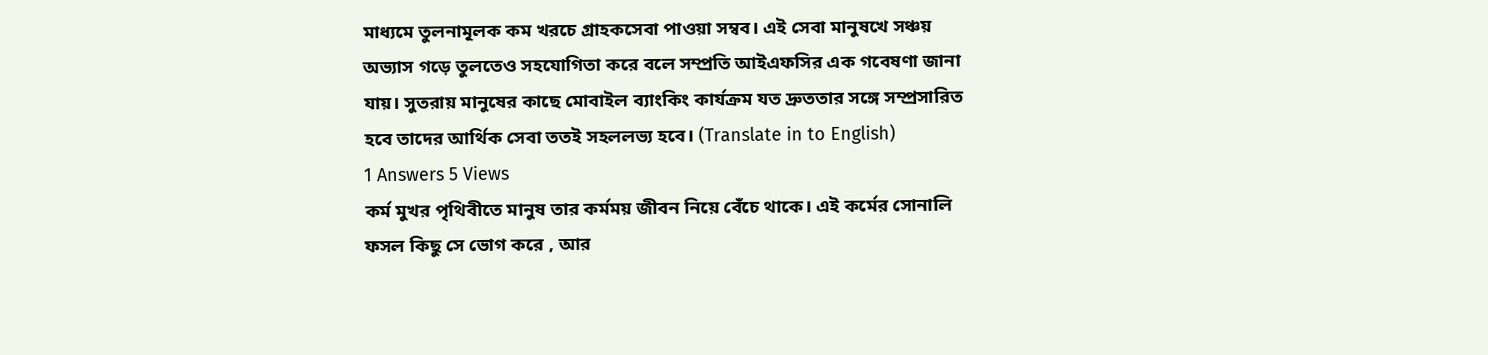মাধ্যমে তুলনামূলক কম খরচে গ্রাহকসেবা পাওয়া সম্বব। এই সেবা মানুষখে সঞ্চয় অভ্যাস গড়ে তুলতেও সহযোগিতা করে বলে সম্প্রতি আইএফসির এক গবেষণা জানা যায়। সুতরায় মানুষের কাছে মোবাইল ব্যাংকিং কার্যক্রম যত দ্রুততার সঙ্গে সম্প্রসারিত হবে তাদের আর্থিক সেবা ততই সহললভ্য হবে। (Translate in to English)
1 Answers 5 Views
কর্ম মুখর পৃথিবীতে মানুষ তার কর্মময় জীবন নিয়ে বেঁচে থাকে। এই কর্মের সোনালি ফসল কিছু সে ভোগ করে , আর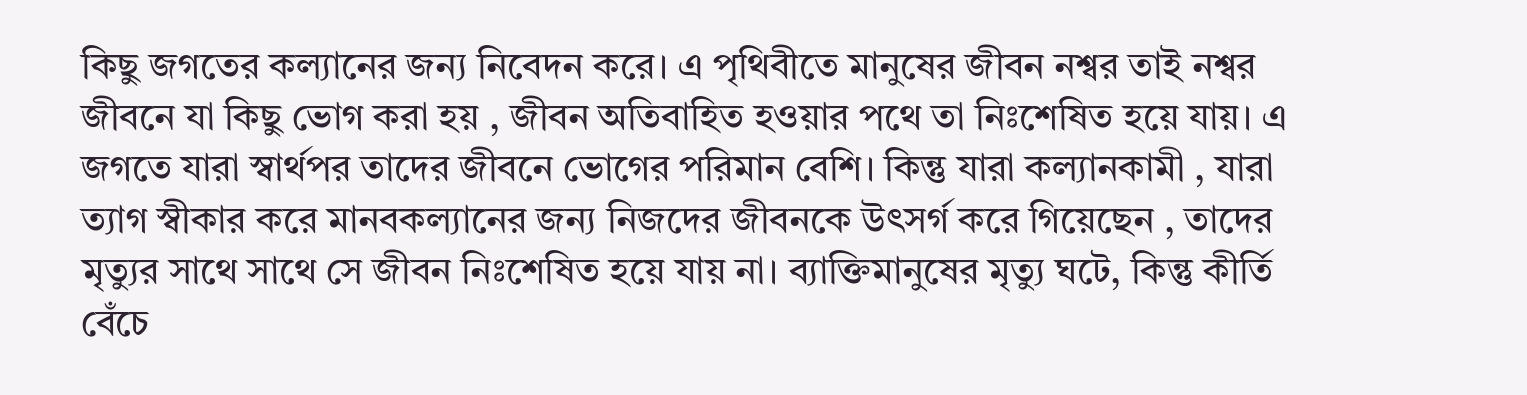কিছু জগতের কল্যানের জন্য নিবেদন করে। এ পৃথিবীতে মানুষের জীবন নশ্বর তাই নশ্বর জীবনে যা কিছু ভোগ করা হয় , জীবন অতিবাহিত হওয়ার পথে তা নিঃশেষিত হয়ে যায়। এ জগতে যারা স্বার্থপর তাদের জীবনে ভোগের পরিমান বেশি। কিন্তু যারা কল্যানকামী , যারা ত্যাগ স্বীকার করে মানবকল্যানের জন্য নিজদের জীবনকে উৎসর্গ করে গিয়েছেন , তাদের মৃত্যুর সাথে সাথে সে জীবন নিঃশেষিত হয়ে যায় না। ব্যাক্তিমানুষের মৃত্যু ঘটে, কিন্তু কীর্তি বেঁচে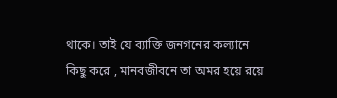থাকে। তাই যে ব্যাক্তি জনগনের কল্যানে কিছু করে , মানবজীবনে তা অমর হয়ে রয়ে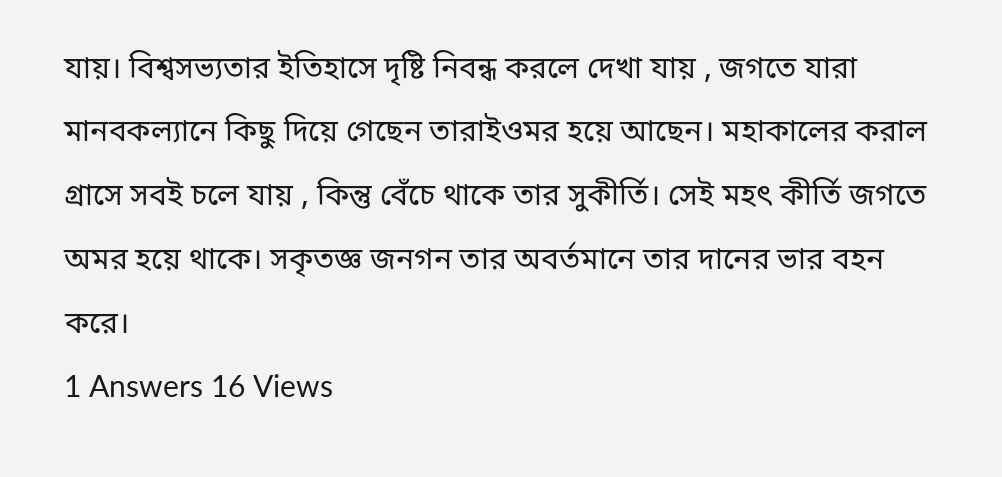যায়। বিশ্বসভ্যতার ইতিহাসে দৃষ্টি নিবন্ধ করলে দেখা যায় , জগতে যারা মানবকল্যানে কিছু দিয়ে গেছেন তারাইওমর হয়ে আছেন। মহাকালের করাল গ্রাসে সবই চলে যায় , কিন্তু বেঁচে থাকে তার সুকীর্তি। সেই মহৎ কীর্তি জগতে অমর হয়ে থাকে। সকৃতজ্ঞ জনগন তার অবর্তমানে তার দানের ভার বহন করে।
1 Answers 16 Views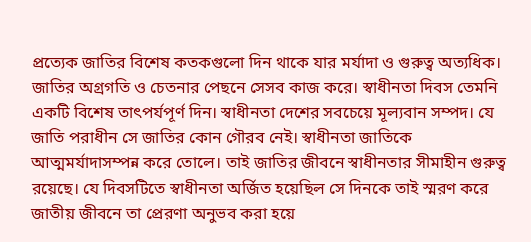প্রত্যেক জাতির বিশেষ কতকগুলো দিন থাকে যার মর্যাদা ও গুরুত্ব অত্যধিক। জাতির অগ্রগতি ও চেতনার পেছনে সেসব কাজ করে। স্বাধীনতা দিবস তেমনি একটি বিশেষ তাৎপর্যপূর্ণ দিন। স্বাধীনতা দেশের সবচেয়ে মূল্যবান সম্পদ। যে জাতি পরাধীন সে জাতির কোন গৌরব নেই। স্বাধীনতা জাতিকে আত্মমর্যাদাসম্পন্ন করে তোলে। তাই জাতির জীবনে স্বাধীনতার সীমাহীন গুরুত্ব রয়েছে। যে দিবসটিতে স্বাধীনতা অর্জিত হয়েছিল সে দিনকে তাই স্মরণ করে জাতীয় জীবনে তা প্রেরণা অনুভব করা হয়ে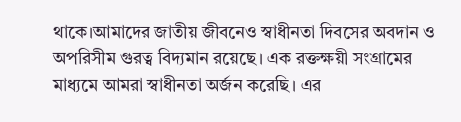থাকে।আমাদের জাতীয় জীবনেও স্বাধীনতা দিবসের অবদান ও অপরিসীম গুরত্ব বিদ্যমান রয়েছে। এক রক্তক্ষয়ী সংগ্রামের মাধ্যমে আমরা স্বাধীনতা অর্জন করেছি। এর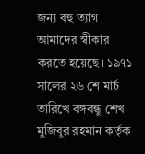জন্য বহু ত্যাগ আমাদের স্বীকার করতে হয়েছে। ১৯৭১ সালের ২৬ শে মার্চ তারিখে বঙ্গবন্ধু শেখ মুজিবুর রহমান কর্তৃক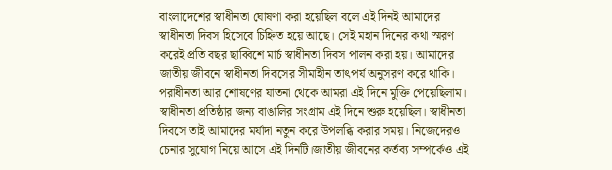বাংলাদেশের স্বাধীনতা ঘোষণা করা হয়েছিল বলে এই দিনই আমাদের স্বাধীনতা দিবস হিসেবে চিহ্নিত হয়ে আছে। সেই মহান দিনের কথা স্মরণ করেই প্রতি বছর ছাব্বিশে মার্চ স্বাধীনতা দিবস পালন করা হয়। আমাদের জাতীয় জীবনে স্বাধীনতা দিবসের সীমাহীন তাৎপর্য অনুসরণ করে থাকি। পরাধীনতা আর শোষণের যাতনা থেকে আমরা এই দিনে মুক্তি পেয়েছিলাম। স্বাধীনতা প্রতিষ্ঠার জন্য বাঙালির সংগ্রাম এই দিনে শুরু হয়েছিল। স্বাধীনতা দিবসে তাই আমাদের মর্যাদা নতুন করে উপলব্ধি করার সময়। নিজেদেরও চেনার সুযোগ নিয়ে আসে এই দিনটি।জাতীয় জীবনের কর্তব্য সম্পর্কেও এই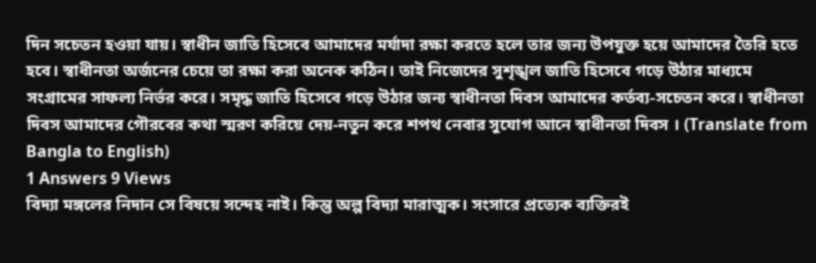দিন সচেতন হওয়া যায়। স্বাধীন জাতি হিসেবে আমাদের মর্যাদা রক্ষা করতে হলে তার জন্য উপযুক্ত হয়ে আমাদের তৈরি হতে হবে। স্বাধীনতা অর্জনের চেয়ে তা রক্ষা করা অনেক কঠিন। তাই নিজেদের সুশৃঙ্খল জাতি হিসেবে গড়ে উঠার মাধ্যমে সংগ্রামের সাফল্য নির্ভর করে। সমৃদ্ধ জাতি হিসেবে গড়ে উঠার জন্য স্বাধীনতা দিবস আমাদের কর্তব্য-সচেতন করে। স্বাধীনতা দিবস আমাদের গৌরবের কথা স্মরণ করিয়ে দেয়-নতুন করে শপথ নেবার সুযোগ আনে স্বাধীনতা দিবস । (Translate from Bangla to English)
1 Answers 9 Views
বিদ্যা মঙ্গলের নিদান সে বিষয়ে সন্দেহ নাই। কিন্তু অল্প বিদ্যা মারাত্মক। সংসারে প্রত্যেক ব্যক্তিরই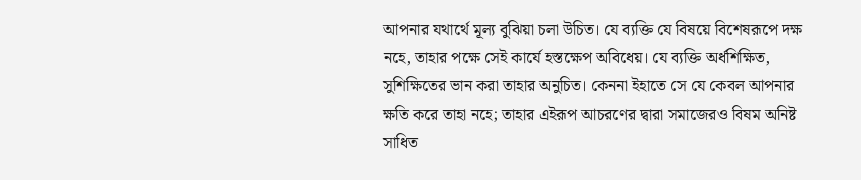আপনার যথার্থে মূল্য বুঝিয়া চলা উচিত। যে ব্যক্তি যে বিষয়ে বিশেষরূপে দক্ষ নহে, তাহার পক্ষে সেই কার্যে হস্তক্ষেপ অবিধেয়। যে ব্যক্তি অর্ধশিক্ষিত, সুশিক্ষিতের ভান করা তাহার অনুচিত। কেননা ইহাতে সে যে কেবল আপনার ক্ষতি করে তাহা নহে; তাহার এইরূপ আচরণের দ্বারা সমাজেরও বিষম অনিষ্ট সাধিত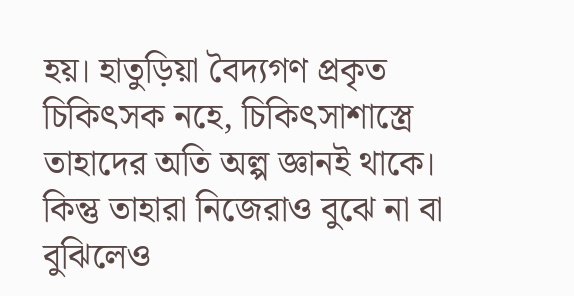হয়। হাতুড়িয়া বৈদ্যগণ প্রকৃত চিকিৎসক নহে, চিকিৎসাশাস্ত্রে তাহাদের অতি অল্প জ্ঞানই থাকে। কিন্তু তাহারা নিজেরাও বুঝে না বা বুঝিলেও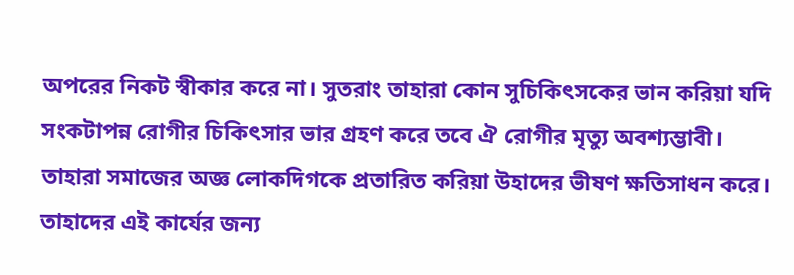অপরের নিকট স্বীকার করে না। সুতরাং তাহারা কোন সুচিকিৎসকের ভান করিয়া যদি সংকটাপন্ন রোগীর চিকিৎসার ভার গ্রহণ করে তবে ঐ রোগীর মৃত্যু অবশ্যম্ভাবী। তাহারা সমাজের অজ্ঞ লোকদিগকে প্রতারিত করিয়া উহাদের ভীষণ ক্ষতিসাধন করে। তাহাদের এই কার্যের জন্য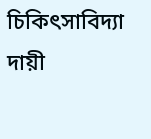চিকিৎসাবিদ্যা দায়ী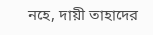নহে, দায়ী তাহাদের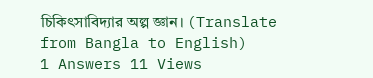চিকিৎসাবিদ্যার অল্প জ্ঞান। (Translate from Bangla to English)
1 Answers 11 Views